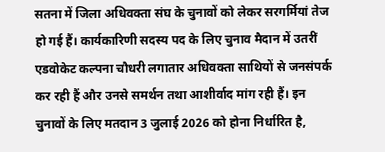सतना में जिला अधिवक्ता संघ के चुनावों को लेकर सरगर्मियां तेज हो गई हैं। कार्यकारिणी सदस्य पद के लिए चुनाव मैदान में उतरीं एडवोकेट कल्पना चौधरी लगातार अधिवक्ता साथियों से जनसंपर्क कर रही हैं और उनसे समर्थन तथा आशीर्वाद मांग रही हैं। इन चुनावों के लिए मतदान 3 जुलाई 2026 को होना निर्धारित है,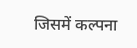जिसमें कल्पना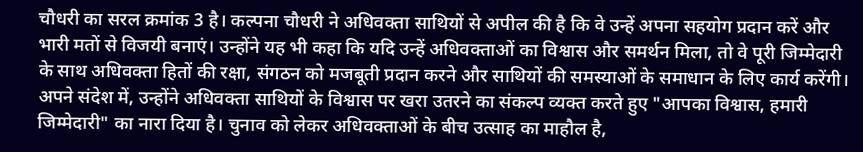चौधरी का सरल क्रमांक 3 है। कल्पना चौधरी ने अधिवक्ता साथियों से अपील की है कि वे उन्हें अपना सहयोग प्रदान करें और भारी मतों से विजयी बनाएं। उन्होंने यह भी कहा कि यदि उन्हें अधिवक्ताओं का विश्वास और समर्थन मिला, तो वे पूरी जिम्मेदारी के साथ अधिवक्ता हितों की रक्षा, संगठन को मजबूती प्रदान करने और साथियों की समस्याओं के समाधान के लिए कार्य करेंगी। अपने संदेश में, उन्होंने अधिवक्ता साथियों के विश्वास पर खरा उतरने का संकल्प व्यक्त करते हुए "आपका विश्वास, हमारी जिम्मेदारी" का नारा दिया है। चुनाव को लेकर अधिवक्ताओं के बीच उत्साह का माहौल है,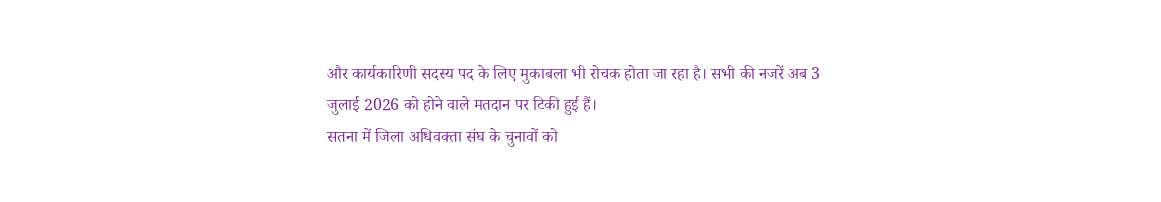और कार्यकारिणी सदस्य पद के लिए मुकाबला भी रोचक होता जा रहा है। सभी की नजरें अब 3 जुलाई 2026 को होने वाले मतदान पर टिकी हुई हैं।
सतना में जिला अधिवक्ता संघ के चुनावों को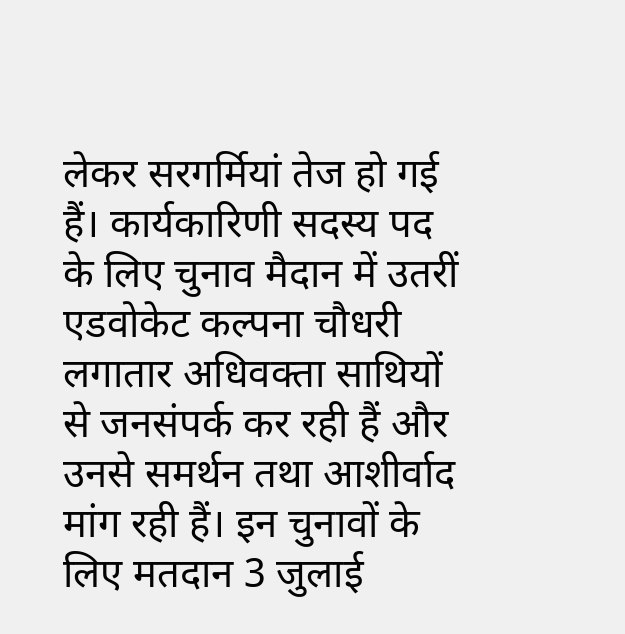लेकर सरगर्मियां तेज हो गई हैं। कार्यकारिणी सदस्य पद के लिए चुनाव मैदान में उतरीं एडवोकेट कल्पना चौधरी लगातार अधिवक्ता साथियों से जनसंपर्क कर रही हैं और उनसे समर्थन तथा आशीर्वाद मांग रही हैं। इन चुनावों के लिए मतदान 3 जुलाई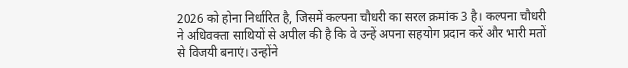2026 को होना निर्धारित है, जिसमें कल्पना चौधरी का सरल क्रमांक 3 है। कल्पना चौधरी ने अधिवक्ता साथियों से अपील की है कि वे उन्हें अपना सहयोग प्रदान करें और भारी मतों से विजयी बनाएं। उन्होंने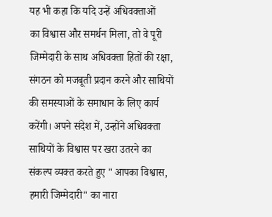यह भी कहा कि यदि उन्हें अधिवक्ताओं
का विश्वास और समर्थन मिला, तो वे पूरी जिम्मेदारी के साथ अधिवक्ता हितों की रक्षा, संगठन को मजबूती प्रदान करने और साथियों की समस्याओं के समाधान के लिए कार्य करेंगी। अपने संदेश में, उन्होंने अधिवक्ता साथियों के विश्वास पर खरा उतरने का संकल्प व्यक्त करते हुए "आपका विश्वास, हमारी जिम्मेदारी" का नारा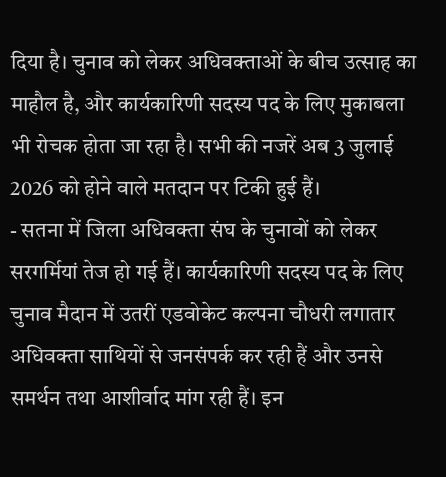दिया है। चुनाव को लेकर अधिवक्ताओं के बीच उत्साह का माहौल है, और कार्यकारिणी सदस्य पद के लिए मुकाबला भी रोचक होता जा रहा है। सभी की नजरें अब 3 जुलाई 2026 को होने वाले मतदान पर टिकी हुई हैं।
- सतना में जिला अधिवक्ता संघ के चुनावों को लेकर सरगर्मियां तेज हो गई हैं। कार्यकारिणी सदस्य पद के लिए चुनाव मैदान में उतरीं एडवोकेट कल्पना चौधरी लगातार अधिवक्ता साथियों से जनसंपर्क कर रही हैं और उनसे समर्थन तथा आशीर्वाद मांग रही हैं। इन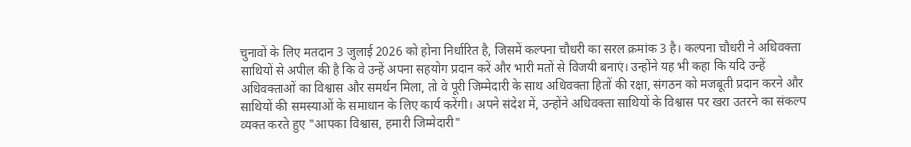चुनावों के लिए मतदान 3 जुलाई 2026 को होना निर्धारित है, जिसमें कल्पना चौधरी का सरल क्रमांक 3 है। कल्पना चौधरी ने अधिवक्ता साथियों से अपील की है कि वे उन्हें अपना सहयोग प्रदान करें और भारी मतों से विजयी बनाएं। उन्होंने यह भी कहा कि यदि उन्हें अधिवक्ताओं का विश्वास और समर्थन मिला, तो वे पूरी जिम्मेदारी के साथ अधिवक्ता हितों की रक्षा, संगठन को मजबूती प्रदान करने और साथियों की समस्याओं के समाधान के लिए कार्य करेंगी। अपने संदेश में, उन्होंने अधिवक्ता साथियों के विश्वास पर खरा उतरने का संकल्प व्यक्त करते हुए "आपका विश्वास, हमारी जिम्मेदारी"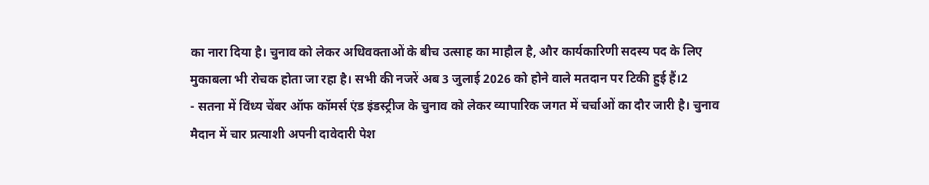का नारा दिया है। चुनाव को लेकर अधिवक्ताओं के बीच उत्साह का माहौल है, और कार्यकारिणी सदस्य पद के लिए मुकाबला भी रोचक होता जा रहा है। सभी की नजरें अब 3 जुलाई 2026 को होने वाले मतदान पर टिकी हुई हैं।2
- सतना में विंध्य चेंबर ऑफ कॉमर्स एंड इंडस्ट्रीज के चुनाव को लेकर व्यापारिक जगत में चर्चाओं का दौर जारी है। चुनाव मैदान में चार प्रत्याशी अपनी दावेदारी पेश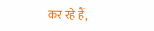कर रहे हैं,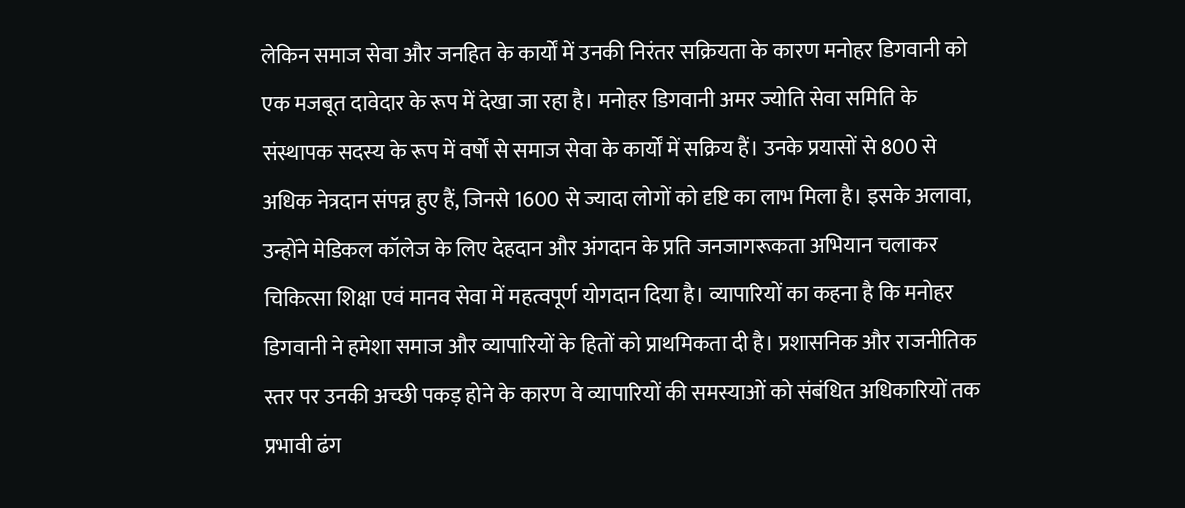लेकिन समाज सेवा और जनहित के कार्यों में उनकी निरंतर सक्रियता के कारण मनोहर डिगवानी को एक मजबूत दावेदार के रूप में देखा जा रहा है। मनोहर डिगवानी अमर ज्योति सेवा समिति के संस्थापक सदस्य के रूप में वर्षों से समाज सेवा के कार्यों में सक्रिय हैं। उनके प्रयासों से 800 से अधिक नेत्रदान संपन्न हुए हैं, जिनसे 1600 से ज्यादा लोगों को दृष्टि का लाभ मिला है। इसके अलावा, उन्होंने मेडिकल कॉलेज के लिए देहदान और अंगदान के प्रति जनजागरूकता अभियान चलाकर चिकित्सा शिक्षा एवं मानव सेवा में महत्वपूर्ण योगदान दिया है। व्यापारियों का कहना है कि मनोहर डिगवानी ने हमेशा समाज और व्यापारियों के हितों को प्राथमिकता दी है। प्रशासनिक और राजनीतिक स्तर पर उनकी अच्छी पकड़ होने के कारण वे व्यापारियों की समस्याओं को संबंधित अधिकारियों तक प्रभावी ढंग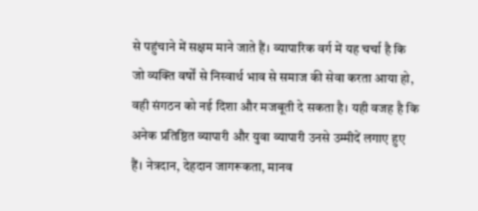से पहुंचाने में सक्षम माने जाते हैं। व्यापारिक वर्ग में यह चर्चा है कि जो व्यक्ति वर्षों से निस्वार्थ भाव से समाज की सेवा करता आया हो, वही संगठन को नई दिशा और मजबूती दे सकता है। यही वजह है कि अनेक प्रतिष्ठित व्यापारी और युवा व्यापारी उनसे उम्मीदें लगाए हुए हैं। नेत्रदान, देहदान जागरूकता, मानव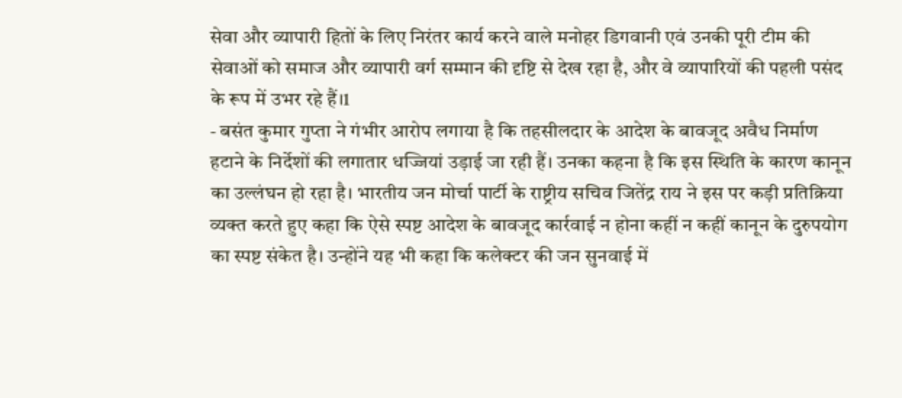सेवा और व्यापारी हितों के लिए निरंतर कार्य करने वाले मनोहर डिगवानी एवं उनकी पूरी टीम की सेवाओं को समाज और व्यापारी वर्ग सम्मान की दृष्टि से देख रहा है, और वे व्यापारियों की पहली पसंद के रूप में उभर रहे हैं।1
- बसंत कुमार गुप्ता ने गंभीर आरोप लगाया है कि तहसीलदार के आदेश के बावजूद अवैध निर्माण हटाने के निर्देशों की लगातार धज्जियां उड़ाई जा रही हैं। उनका कहना है कि इस स्थिति के कारण कानून का उल्लंघन हो रहा है। भारतीय जन मोर्चा पार्टी के राष्ट्रीय सचिव जितेंद्र राय ने इस पर कड़ी प्रतिक्रिया व्यक्त करते हुए कहा कि ऐसे स्पष्ट आदेश के बावजूद कार्रवाई न होना कहीं न कहीं कानून के दुरुपयोग का स्पष्ट संकेत है। उन्होंने यह भी कहा कि कलेक्टर की जन सुनवाई में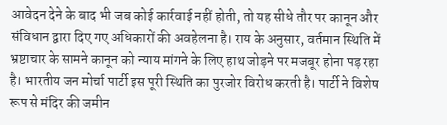आवेदन देने के बाद भी जब कोई कार्रवाई नहीं होती, तो यह सीधे तौर पर कानून और संविधान द्वारा दिए गए अधिकारों की अवहेलना है। राय के अनुसार, वर्तमान स्थिति में भ्रष्टाचार के सामने कानून को न्याय मांगने के लिए हाथ जोड़ने पर मजबूर होना पड़ रहा है। भारतीय जन मोर्चा पार्टी इस पूरी स्थिति का पुरजोर विरोध करती है। पार्टी ने विशेष रूप से मंदिर की जमीन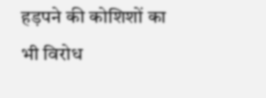हड़पने की कोशिशों का भी विरोध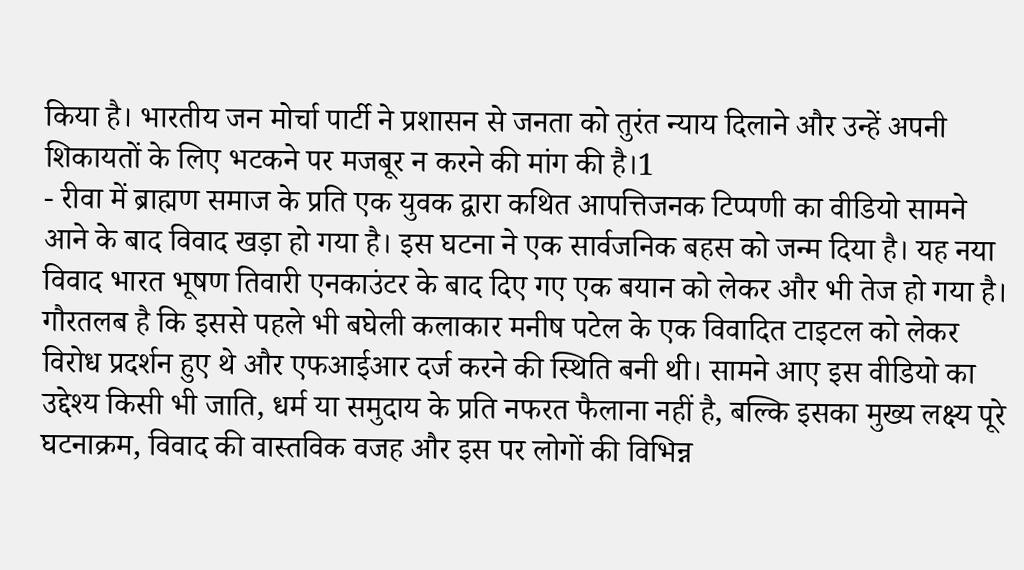किया है। भारतीय जन मोर्चा पार्टी ने प्रशासन से जनता को तुरंत न्याय दिलाने और उन्हें अपनी शिकायतों के लिए भटकने पर मजबूर न करने की मांग की है।1
- रीवा में ब्राह्मण समाज के प्रति एक युवक द्वारा कथित आपत्तिजनक टिप्पणी का वीडियो सामने आने के बाद विवाद खड़ा हो गया है। इस घटना ने एक सार्वजनिक बहस को जन्म दिया है। यह नया विवाद भारत भूषण तिवारी एनकाउंटर के बाद दिए गए एक बयान को लेकर और भी तेज हो गया है। गौरतलब है कि इससे पहले भी बघेली कलाकार मनीष पटेल के एक विवादित टाइटल को लेकर विरोध प्रदर्शन हुए थे और एफआईआर दर्ज करने की स्थिति बनी थी। सामने आए इस वीडियो का उद्देश्य किसी भी जाति, धर्म या समुदाय के प्रति नफरत फैलाना नहीं है, बल्कि इसका मुख्य लक्ष्य पूरे घटनाक्रम, विवाद की वास्तविक वजह और इस पर लोगों की विभिन्न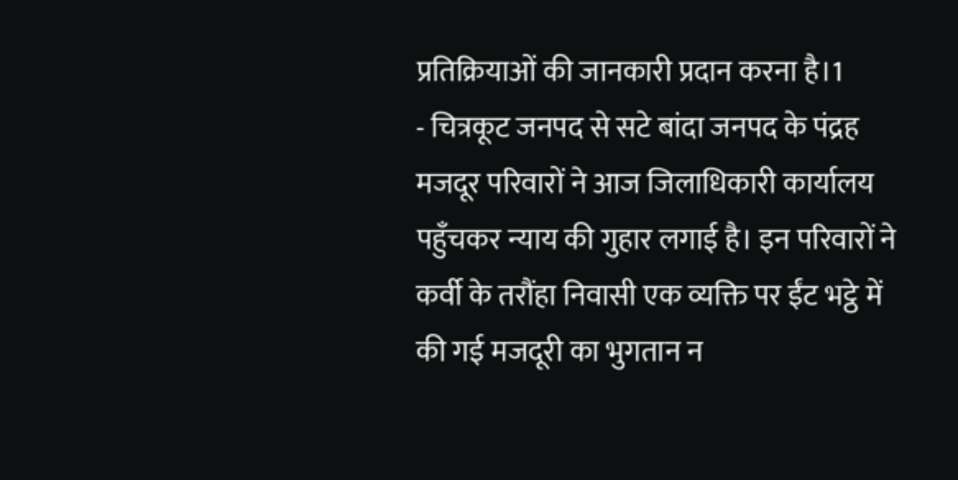प्रतिक्रियाओं की जानकारी प्रदान करना है।1
- चित्रकूट जनपद से सटे बांदा जनपद के पंद्रह मजदूर परिवारों ने आज जिलाधिकारी कार्यालय पहुँचकर न्याय की गुहार लगाई है। इन परिवारों ने कर्वी के तरौंहा निवासी एक व्यक्ति पर ईंट भट्ठे में की गई मजदूरी का भुगतान न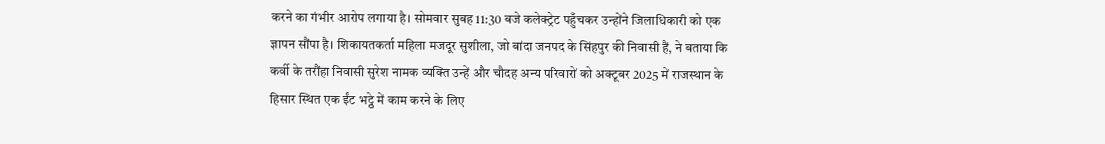करने का गंभीर आरोप लगाया है। सोमवार सुबह 11:30 बजे कलेक्ट्रेट पहुँचकर उन्होंने जिलाधिकारी को एक ज्ञापन सौंपा है। शिकायतकर्ता महिला मजदूर सुशीला, जो बांदा जनपद के सिंहपुर की निवासी हैं, ने बताया कि कर्वी के तरौंहा निवासी सुरेश नामक व्यक्ति उन्हें और चौदह अन्य परिवारों को अक्टूबर 2025 में राजस्थान के हिसार स्थित एक ईंट भट्ठे में काम करने के लिए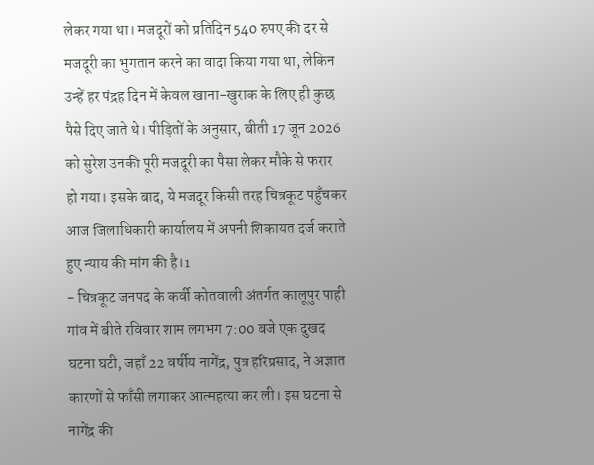लेकर गया था। मजदूरों को प्रतिदिन 540 रुपए की दर से मजदूरी का भुगतान करने का वादा किया गया था, लेकिन उन्हें हर पंद्रह दिन में केवल खाना-खुराक के लिए ही कुछ पैसे दिए जाते थे। पीड़ितों के अनुसार, बीती 17 जून 2026 को सुरेश उनकी पूरी मजदूरी का पैसा लेकर मौके से फरार हो गया। इसके बाद, ये मजदूर किसी तरह चित्रकूट पहुँचकर आज जिलाधिकारी कार्यालय में अपनी शिकायत दर्ज कराते हुए न्याय की मांग की है।1
- चित्रकूट जनपद के कर्वी कोतवाली अंतर्गत कालूपुर पाही गांव में बीते रविवार शाम लगभग 7:00 बजे एक दुखद घटना घटी, जहाँ 22 वर्षीय नागेंद्र, पुत्र हरिप्रसाद, ने अज्ञात कारणों से फाँसी लगाकर आत्महत्या कर ली। इस घटना से नागेंद्र की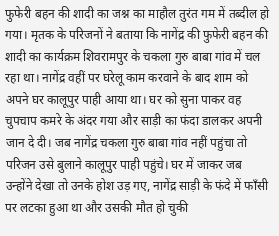फुफेरी बहन की शादी का जश्न का माहौल तुरंत गम में तब्दील हो गया। मृतक के परिजनों ने बताया कि नागेंद्र की फुफेरी बहन की शादी का कार्यक्रम शिवरामपुर के चकला गुरु बाबा गांव में चल रहा था। नागेंद्र वहीं पर घरेलू काम करवाने के बाद शाम को अपने घर कालूपुर पाही आया था। घर को सुना पाकर वह चुपचाप कमरे के अंदर गया और साड़ी का फंदा डालकर अपनी जान दे दी। जब नागेंद्र चकला गुरु बाबा गांव नहीं पहुंचा तो परिजन उसे बुलाने कालूपुर पाही पहुंचे। घर में जाकर जब उन्होंने देखा तो उनके होश उड़ गए, नागेंद्र साड़ी के फंदे में फाँसी पर लटका हुआ था और उसकी मौत हो चुकी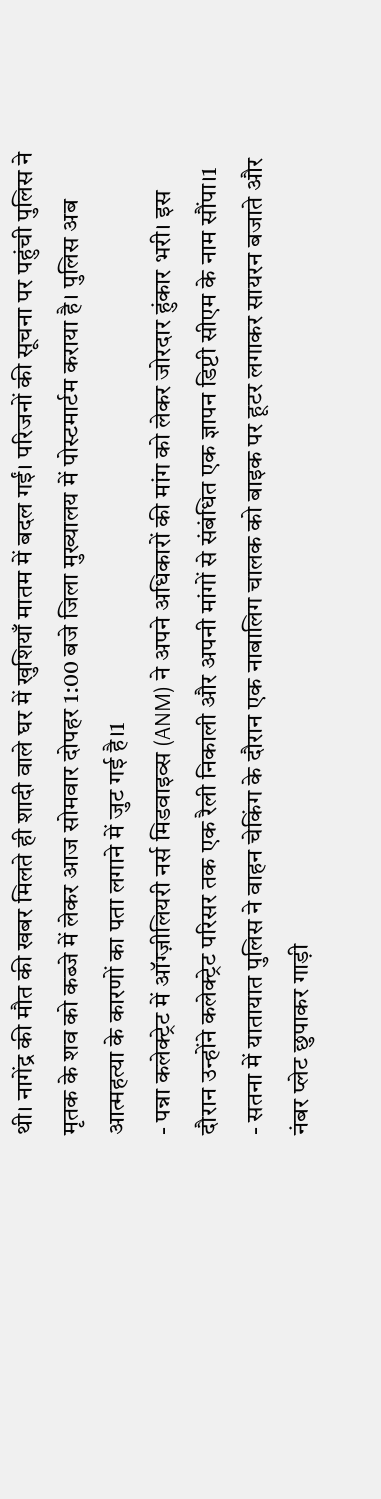थी। नागेंद्र की मौत की खबर मिलते ही शादी वाले घर में खुशियाँ मातम में बदल गईं। परिजनों की सूचना पर पहुंची पुलिस ने मृतक के शव को कब्जे में लेकर आज सोमवार दोपहर 1:00 बजे जिला मुख्यालय में पोस्टमार्टम कराया है। पुलिस अब आत्महत्या के कारणों का पता लगाने में जुट गई है।1
- पन्ना कलेक्ट्रेट में ऑग्ज़ीलियरी नर्स मिडवाइव्स (ANM) ने अपने अधिकारों की मांग को लेकर जोरदार हुंकार भरी। इस दौरान उन्होंने कलेक्ट्रेट परिसर तक एक रैली निकाली और अपनी मांगों से संबंधित एक ज्ञापन डिप्टी सीएम के नाम सौंपा।1
- सतना में यातायात पुलिस ने वाहन चेकिंग के दौरान एक नाबालिग चालक को बाइक पर हूटर लगाकर सायरन बजाते और नंबर प्लेट छुपाकर गाड़ी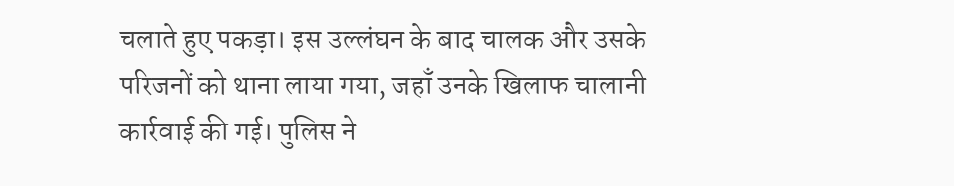चलाते हुए पकड़ा। इस उल्लंघन के बाद चालक और उसके परिजनों को थाना लाया गया, जहाँ उनके खिलाफ चालानी कार्रवाई की गई। पुलिस ने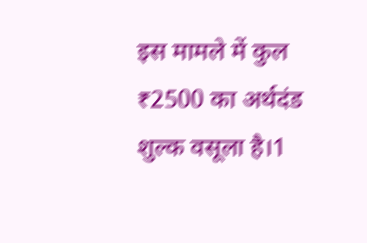इस मामले में कुल ₹2500 का अर्थदंड शुल्क वसूला है।1